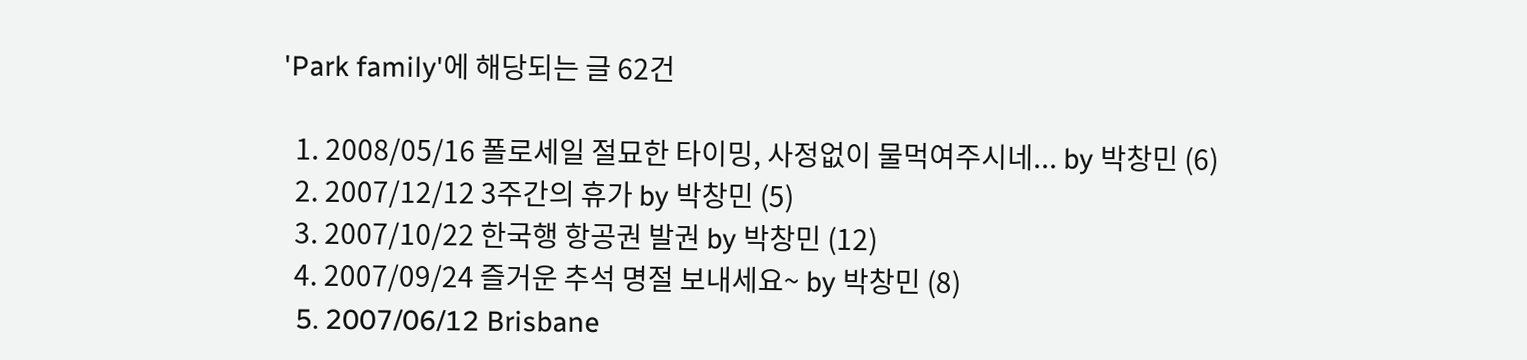'Park family'에 해당되는 글 62건

  1. 2008/05/16 폴로세일 절묘한 타이밍, 사정없이 물먹여주시네... by 박창민 (6)
  2. 2007/12/12 3주간의 휴가 by 박창민 (5)
  3. 2007/10/22 한국행 항공권 발권 by 박창민 (12)
  4. 2007/09/24 즐거운 추석 명절 보내세요~ by 박창민 (8)
  5. 2007/06/12 Brisbane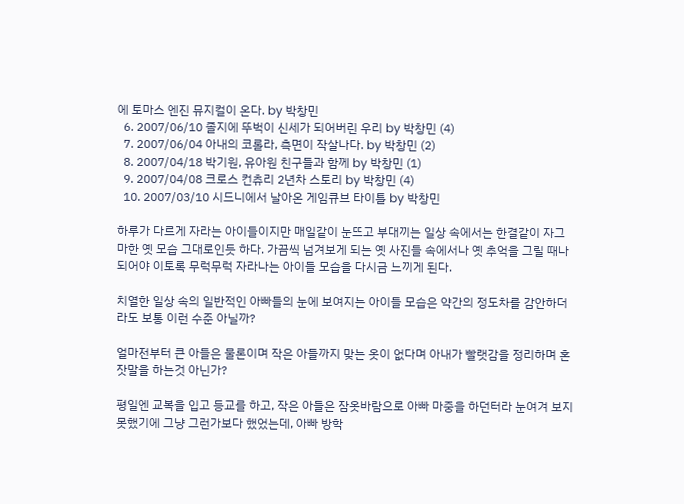에 토마스 엔진 뮤지컬이 온다. by 박창민
  6. 2007/06/10 졸지에 뚜벅이 신세가 되어버린 우리 by 박창민 (4)
  7. 2007/06/04 아내의 코롤라, 측면이 작살나다. by 박창민 (2)
  8. 2007/04/18 박기원, 유아원 친구들과 함께 by 박창민 (1)
  9. 2007/04/08 크로스 컨츄리 2년차 스토리 by 박창민 (4)
  10. 2007/03/10 시드니에서 날아온 게임큐브 타이틀 by 박창민

하루가 다르게 자라는 아이들이지만 매일같이 눈뜨고 부대끼는 일상 속에서는 한결같이 자그마한 옛 모습 그대로인듯 하다. 가끔씩 넘겨보게 되는 옛 사진들 속에서나 옛 추억을 그릴 때나 되어야 이토록 무럭무럭 자라나는 아이들 모습을 다시금 느끼게 된다.

치열한 일상 속의 일반적인 아빠들의 눈에 보여지는 아이들 모습은 약간의 정도차를 감안하더라도 보통 이런 수준 아닐까?

얼마전부터 큰 아들은 물론이며 작은 아들까지 맞는 옷이 없다며 아내가 빨랫감을 정리하며 혼잣말을 하는것 아닌가?

평일엔 교복을 입고 등교를 하고, 작은 아들은 잠옷바람으로 아빠 마중을 하던터라 눈여겨 보지 못했기에 그냥 그런가보다 했었는데, 아빠 방학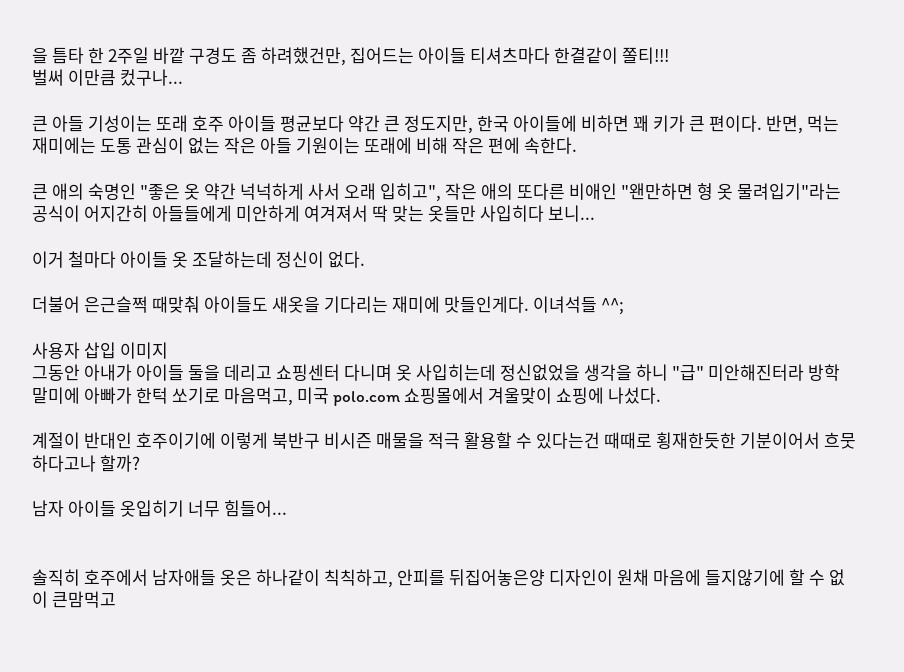을 틈타 한 2주일 바깥 구경도 좀 하려했건만, 집어드는 아이들 티셔츠마다 한결같이 쫄티!!!
벌써 이만큼 컸구나...

큰 아들 기성이는 또래 호주 아이들 평균보다 약간 큰 정도지만, 한국 아이들에 비하면 꽤 키가 큰 편이다. 반면, 먹는 재미에는 도통 관심이 없는 작은 아들 기원이는 또래에 비해 작은 편에 속한다.

큰 애의 숙명인 "좋은 옷 약간 넉넉하게 사서 오래 입히고", 작은 애의 또다른 비애인 "왠만하면 형 옷 물려입기"라는 공식이 어지간히 아들들에게 미안하게 여겨져서 딱 맞는 옷들만 사입히다 보니...

이거 철마다 아이들 옷 조달하는데 정신이 없다.

더불어 은근슬쩍 때맞춰 아이들도 새옷을 기다리는 재미에 맛들인게다. 이녀석들 ^^;

사용자 삽입 이미지
그동안 아내가 아이들 둘을 데리고 쇼핑센터 다니며 옷 사입히는데 정신없었을 생각을 하니 "급" 미안해진터라 방학 말미에 아빠가 한턱 쏘기로 마음먹고, 미국 polo.com 쇼핑몰에서 겨울맞이 쇼핑에 나섰다.

계절이 반대인 호주이기에 이렇게 북반구 비시즌 매물을 적극 활용할 수 있다는건 때때로 횡재한듯한 기분이어서 흐뭇하다고나 할까?

남자 아이들 옷입히기 너무 힘들어...


솔직히 호주에서 남자애들 옷은 하나같이 칙칙하고, 안피를 뒤집어놓은양 디자인이 원채 마음에 들지않기에 할 수 없이 큰맘먹고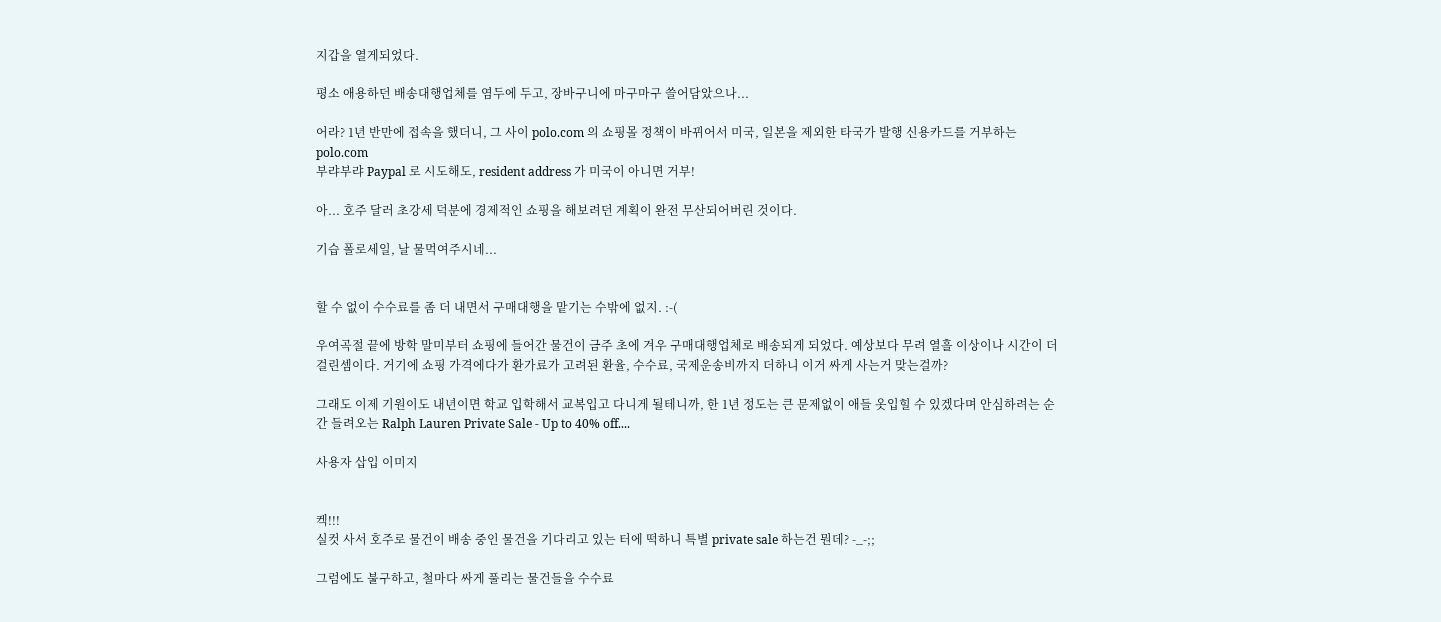지갑을 열게되었다.

평소 애용하던 배송대행업체를 염두에 두고, 장바구니에 마구마구 쓸어담았으나...

어라? 1년 반만에 접속을 했더니, 그 사이 polo.com 의 쇼핑몰 정책이 바뀌어서 미국, 일본을 제외한 타국가 발행 신용카드를 거부하는 polo.com
부랴부랴 Paypal 로 시도해도, resident address 가 미국이 아니면 거부!

아... 호주 달러 초강세 덕분에 경제적인 쇼핑을 해보려던 계획이 완전 무산되어버린 것이다.

기습 폴로세일, 날 물먹여주시네...


할 수 없이 수수료를 좀 더 내면서 구매대행을 맡기는 수밖에 없지. :-(

우여곡절 끝에 방학 말미부터 쇼핑에 들어간 물건이 금주 초에 겨우 구매대행업체로 배송되게 되었다. 예상보다 무려 열흘 이상이나 시간이 더 걸린셈이다. 거기에 쇼핑 가격에다가 환가료가 고려된 환율, 수수료, 국제운송비까지 더하니 이거 싸게 사는거 맞는걸까?

그래도 이제 기원이도 내년이면 학교 입학해서 교복입고 다니게 될테니까, 한 1년 정도는 큰 문제없이 애들 옷입힐 수 있겠다며 안심하려는 순간 들려오는 Ralph Lauren Private Sale - Up to 40% off....

사용자 삽입 이미지


켁!!!
실컷 사서 호주로 물건이 배송 중인 물건을 기다리고 있는 터에 떡하니 특별 private sale 하는건 뭔데? -_-;;

그럼에도 불구하고, 철마다 싸게 풀리는 물건들을 수수료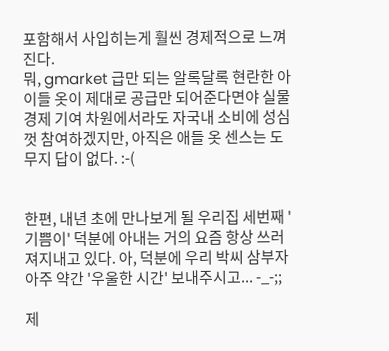포함해서 사입히는게 훨씬 경제적으로 느껴진다.
뭐, gmarket 급만 되는 알록달록 현란한 아이들 옷이 제대로 공급만 되어준다면야 실물경제 기여 차원에서라도 자국내 소비에 성심껏 참여하겠지만, 아직은 애들 옷 센스는 도무지 답이 없다. :-(


한편, 내년 초에 만나보게 될 우리집 세번째 '기쁨이' 덕분에 아내는 거의 요즘 항상 쓰러져지내고 있다. 아, 덕분에 우리 박씨 삼부자 아주 약간 '우울한 시간' 보내주시고... -_-;;

제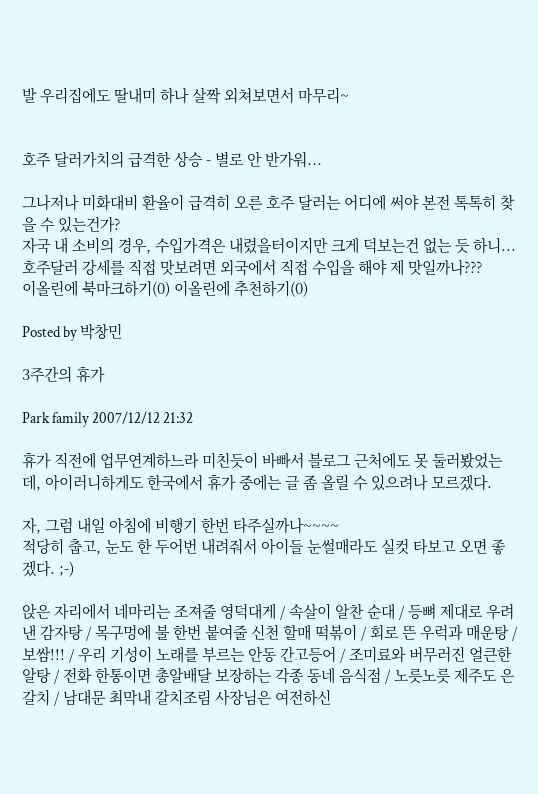발 우리집에도 딸내미 하나 살짝 외쳐보면서 마무리~


호주 달러가치의 급격한 상승 - 별로 안 반가워...

그나저나 미화대비 환율이 급격히 오른 호주 달러는 어디에 써야 본전 톡톡히 찾을 수 있는건가?
자국 내 소비의 경우, 수입가격은 내렸을터이지만 크게 덕보는건 없는 듯 하니...
호주달러 강세를 직접 맛보려면 외국에서 직접 수입을 해야 제 맛일까나???
이올린에 북마크하기(0) 이올린에 추천하기(0)

Posted by 박창민

3주간의 휴가

Park family 2007/12/12 21:32

휴가 직전에 업무연계하느라 미친듯이 바빠서 블로그 근처에도 못 둘러봤었는데, 아이러니하게도 한국에서 휴가 중에는 글 좀 올릴 수 있으려나 모르겠다.

자, 그럼 내일 아침에 비행기 한번 타주실까나~~~~
적당히 춥고, 눈도 한 두어번 내려줘서 아이들 눈썰매라도 실컷 타보고 오면 좋겠다. ;-)

앉은 자리에서 네마리는 조져줄 영덕대게 / 속살이 알찬 순대 / 등뼈 제대로 우려낸 감자탕 / 목구멍에 불 한번 붙여줄 신천 할매 떡볶이 / 회로 뜬 우럭과 매운탕 / 보쌈!!! / 우리 기성이 노래를 부르는 안동 간고등어 / 조미료와 버무러진 얼큰한 알탕 / 전화 한통이면 총알배달 보장하는 각종 동네 음식점 / 노릇노릇 제주도 은갈치 / 남대문 최막내 갈치조림 사장님은 여전하신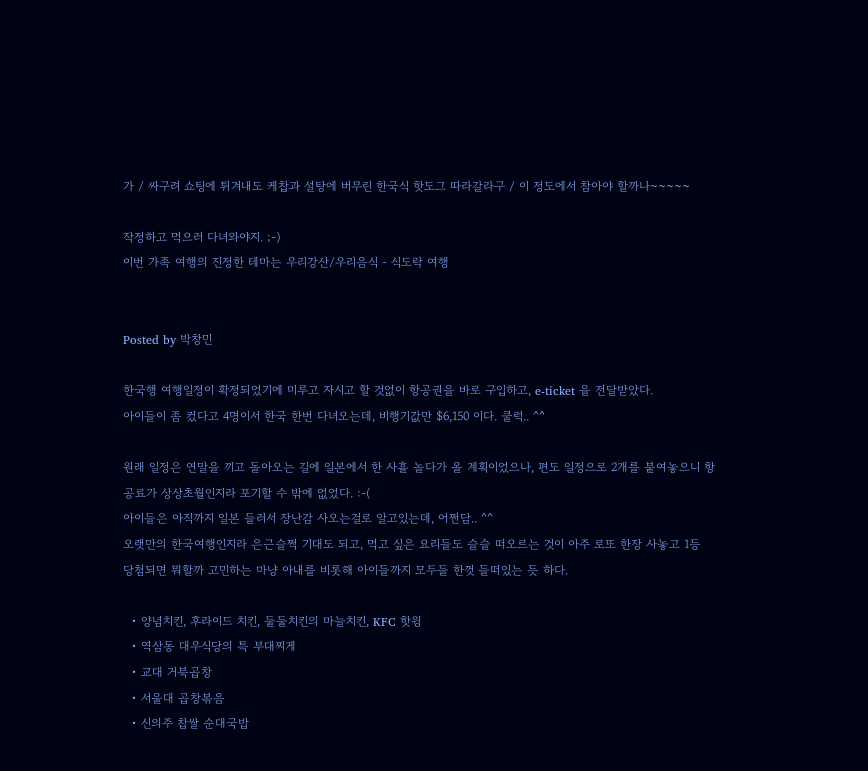가 / 싸구려 쇼팅에 튀겨내도 케찹과 설탕에 버무린 한국식 핫도그 따라갈라구 / 이 정도에서 참아야 할까나~~~~~

작정하고 먹으러 다녀와야지. ;-)
이번 가족 여행의 진정한 테마는 우리강산/우리음식 - 식도락 여행


Posted by 박창민

한국행 여행일정이 확정되었기에 미루고 자시고 할 것없이 항공권을 바로 구입하고, e-ticket 을 전달받았다.
아이들이 좀 컸다고 4명이서 한국 한번 다녀오는데, 비행기값만 $6,150 이다. 쿨럭.. ^^

원래 일정은 연말을 끼고 돌아오는 길에 일본에서 한 사흘 놀다가 올 계획이었으나, 편도 일정으로 2개를 붙여놓으니 항공료가 상상초월인지라 포기할 수 밖에 없었다. :-(
아이들은 아직까지 일본 들러서 장난감 사오는걸로 알고있는데, 어쩐담.. ^^
오랫만의 한국여행인지라 은근슬쩍 기대도 되고, 먹고 싶은 요리들도 슬슬 떠오르는 것이 아주 로또 한장 사놓고 1등 당첨되면 뭐할까 고민하는 마냥 아내를 비롯해 아이들까지 모두들 한껏 들떠있는 듯 하다.

  • 양념치킨, 후라이드 치킨, 둘둘치킨의 마늘치킨, KFC 핫윙
  • 역삼동 대우식당의 특 부대찌게
  • 교대 거북곱창
  • 서울대 곱창볶음
  • 신의주 찹쌀 순대국밥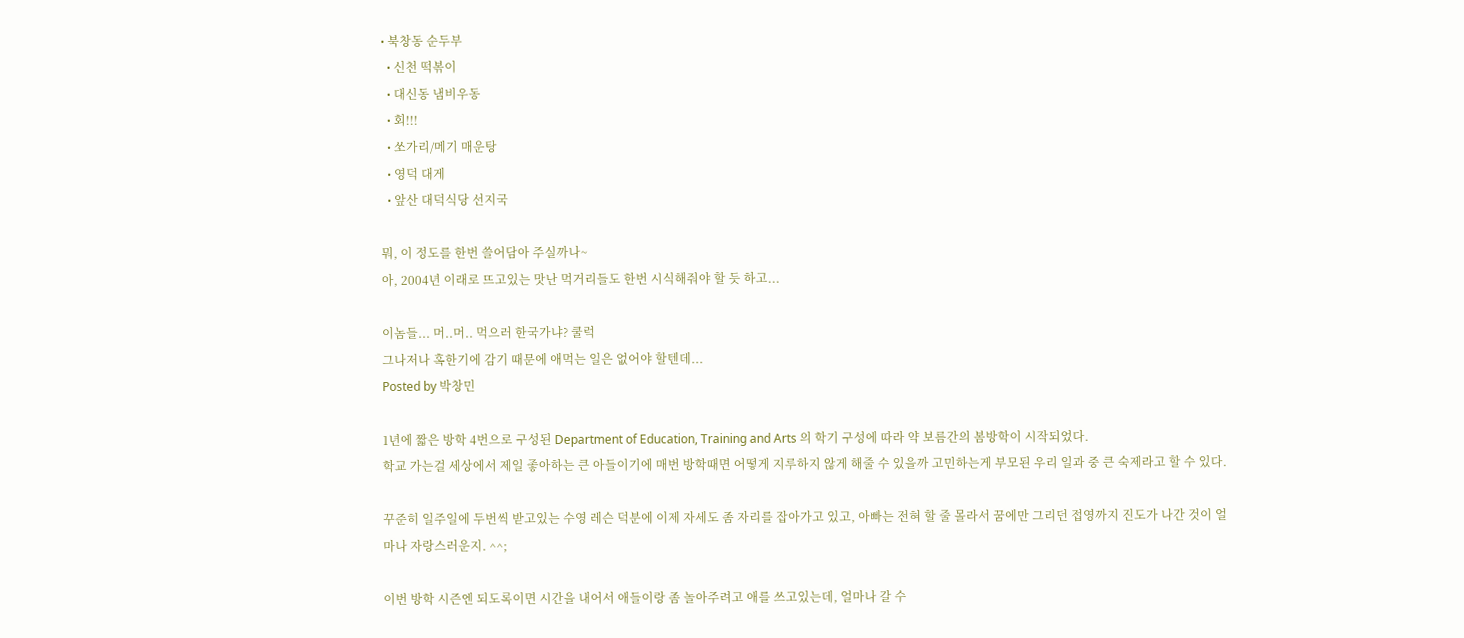• 북창동 순두부
  • 신천 떡볶이
  • 대신동 냄비우동
  • 회!!!
  • 쏘가리/메기 매운탕
  • 영덕 대게
  • 앞산 대덕식당 선지국

뭐, 이 정도를 한번 쓸어담아 주실까나~
아, 2004년 이래로 뜨고있는 맛난 먹거리들도 한번 시식해줘야 할 듯 하고...

이놈들... 머..머.. 먹으러 한국가냐? 쿨럭
그나저나 혹한기에 감기 때문에 애먹는 일은 없어야 할텐데...
Posted by 박창민

1년에 짧은 방학 4번으로 구성된 Department of Education, Training and Arts 의 학기 구성에 따라 약 보름간의 봄방학이 시작되었다.
학교 가는걸 세상에서 제일 좋아하는 큰 아들이기에 매번 방학때면 어떻게 지루하지 않게 해줄 수 있을까 고민하는게 부모된 우리 일과 중 큰 숙제라고 할 수 있다.

꾸준히 일주일에 두번씩 받고있는 수영 레슨 덕분에 이제 자세도 좀 자리를 잡아가고 있고, 아빠는 전혀 할 줄 몰라서 꿈에만 그리던 접영까지 진도가 나간 것이 얼마나 자랑스러운지. ^^;

이번 방학 시즌엔 되도록이면 시간을 내어서 애들이랑 좀 놀아주려고 애를 쓰고있는데, 얼마나 갈 수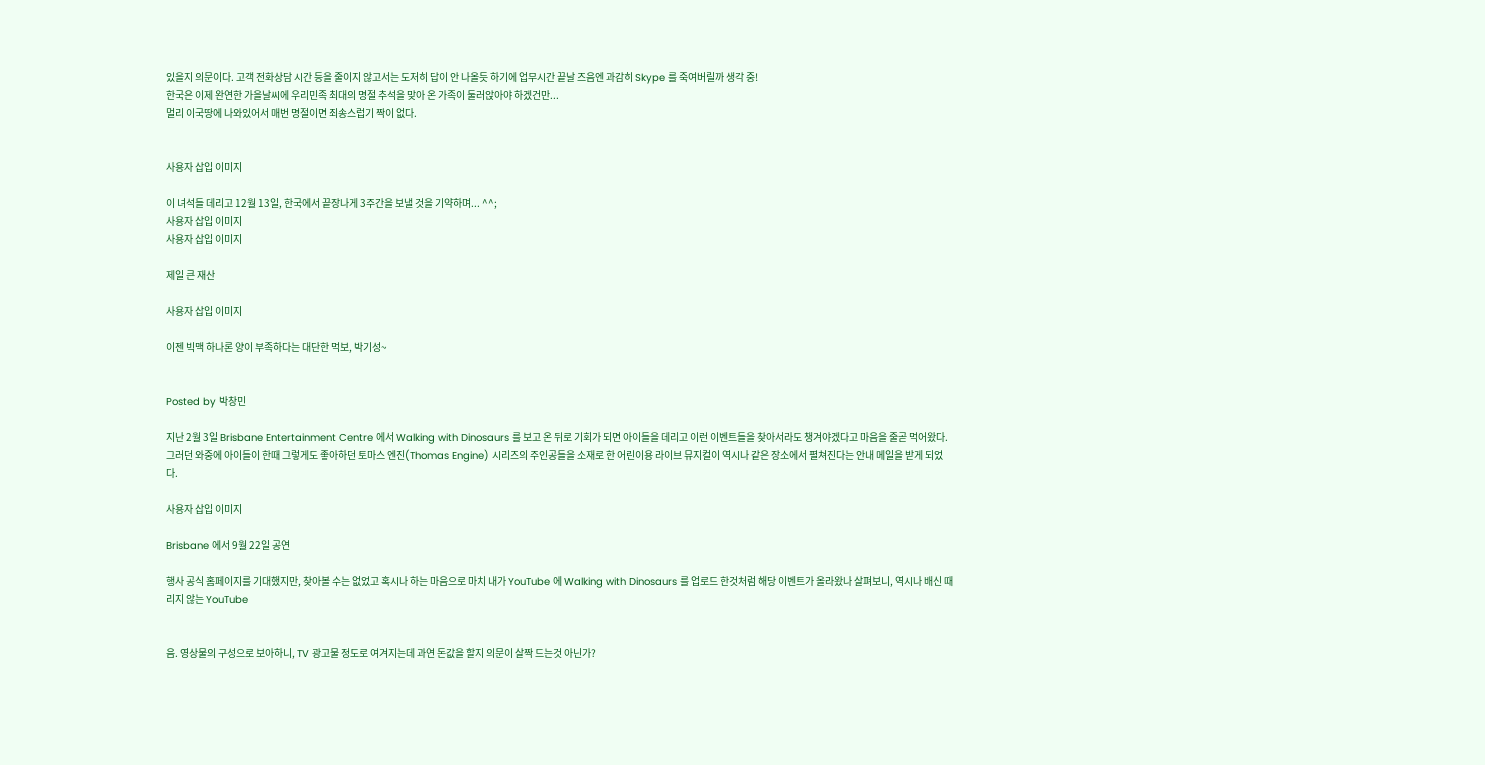있을지 의문이다. 고객 전화상담 시간 등을 줄이지 않고서는 도저히 답이 안 나올듯 하기에 업무시간 끝날 즈음엔 과감히 Skype 를 죽여버릴까 생각 중!
한국은 이제 완연한 가을날씨에 우리민족 최대의 명절 추석을 맞아 온 가족이 둘러앉아야 하겠건만...
멀리 이국땅에 나와있어서 매번 명절이면 죄송스럽기 짝이 없다.


사용자 삽입 이미지

이 녀석들 데리고 12월 13일, 한국에서 끝장나게 3주간을 보낼 것을 기약하며... ^^;
사용자 삽입 이미지
사용자 삽입 이미지

제일 큰 재산

사용자 삽입 이미지

이젠 빅맥 하나론 양이 부족하다는 대단한 먹보, 박기성~


Posted by 박창민

지난 2월 3일 Brisbane Entertainment Centre 에서 Walking with Dinosaurs 를 보고 온 뒤로 기회가 되면 아이들을 데리고 이런 이벤트들을 찾아서라도 챙겨야겠다고 마음을 줄곧 먹어왔다. 그러던 와중에 아이들이 한때 그렇게도 좋아하던 토마스 엔진(Thomas Engine) 시리즈의 주인공들을 소재로 한 어린이용 라이브 뮤지컬이 역시나 같은 장소에서 펼쳐진다는 안내 메일을 받게 되었다.

사용자 삽입 이미지

Brisbane 에서 9월 22일 공연

행사 공식 홈페이지를 기대했지만, 찾아볼 수는 없었고 혹시나 하는 마음으로 마치 내가 YouTube 에 Walking with Dinosaurs 를 업로드 한것처럼 해당 이벤트가 올라왔나 살펴보니, 역시나 배신 때리지 않는 YouTube


음. 영상물의 구성으로 보아하니, TV 광고물 정도로 여겨지는데 과연 돈값을 할지 의문이 살짝 드는것 아닌가?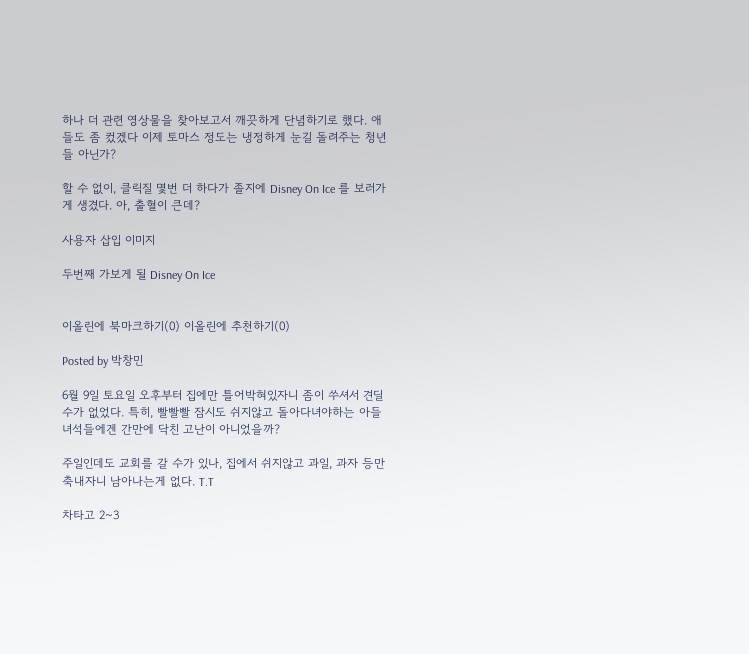하나 더 관련 영상물을 찾아보고서 깨끗하게 단념하기로 했다. 애들도 좀 컸겠다 이제 토마스 정도는 냉정하게 눈길 돌려주는 청년들 아닌가?

할 수 없이, 클릭질 몇번 더 하다가 졸지에 Disney On Ice 를 보러가게 생겼다. 아, 출혈이 큰데?

사용자 삽입 이미지

두번째 가보게 될 Disney On Ice


이올린에 북마크하기(0) 이올린에 추천하기(0)

Posted by 박창민

6월 9일 토요일 오후부터 집에만 틀어박혀있자니 좀이 쑤셔서 견딜 수가 없었다. 특히, 빨빨빨 잠시도 쉬지않고 돌아다녀야하는 아들 녀석들에겐 간만에 닥친 고난이 아니었을까?

주일인데도 교회를 갈 수가 있나, 집에서 쉬지않고 과일, 과자 등만 축내자니 남아나는게 없다. T.T

차타고 2~3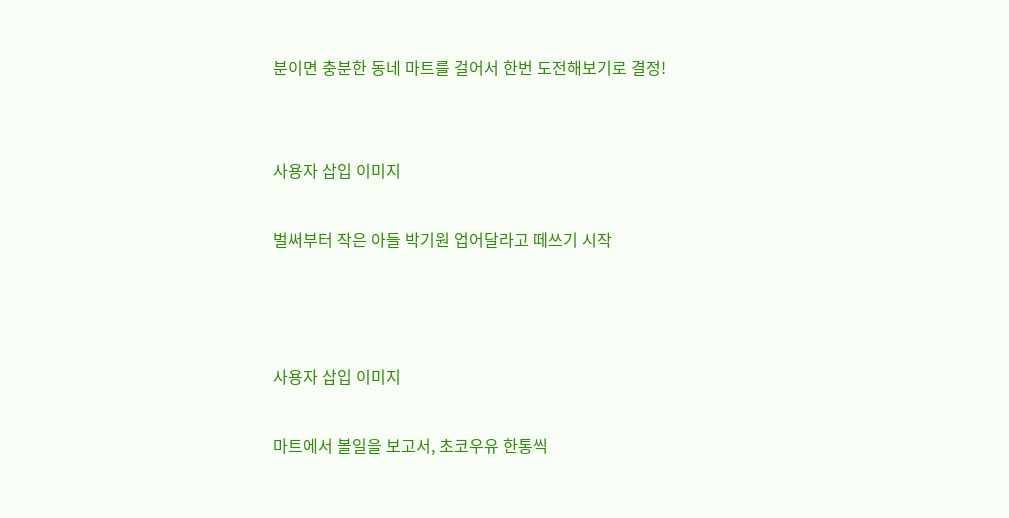분이면 충분한 동네 마트를 걸어서 한번 도전해보기로 결정!


사용자 삽입 이미지

벌써부터 작은 아들 박기원 업어달라고 떼쓰기 시작



사용자 삽입 이미지

마트에서 볼일을 보고서, 초코우유 한통씩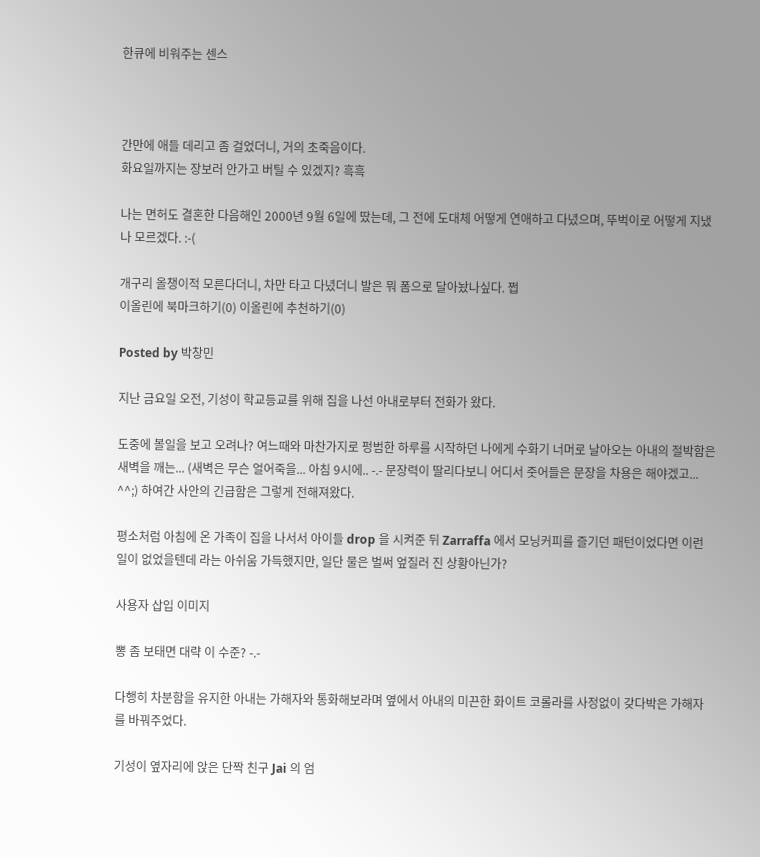한큐에 비워주는 센스



간만에 애들 데리고 좀 걸었더니, 거의 초죽음이다.
화요일까지는 장보러 안가고 버틸 수 있겠지? 흑흑

나는 면허도 결혼한 다음해인 2000년 9월 6일에 땄는데, 그 전에 도대체 어떻게 연애하고 다녔으며, 뚜벅이로 어떻게 지냈나 모르겠다. :-(

개구리 올챙이적 모른다더니, 차만 타고 다녔더니 발은 뭐 폼으로 달아놨나싶다. 쩝
이올린에 북마크하기(0) 이올린에 추천하기(0)

Posted by 박창민

지난 금요일 오전, 기성이 학교등교를 위해 집을 나선 아내로부터 전화가 왔다.

도중에 볼일을 보고 오려나? 여느때와 마찬가지로 펑범한 하루를 시작하던 나에게 수화기 너머로 날아오는 아내의 절박함은 새벽을 깨는... (새벽은 무슨 얼어죽을... 아침 9시에.. -.- 문장력이 딸리다보니 어디서 줏어들은 문장을 차용은 해야겠고... ^^;) 하여간 사안의 긴급함은 그렇게 전해져왔다.

평소처럼 아침에 온 가족이 집을 나서서 아이들 drop 을 시켜준 뒤 Zarraffa 에서 모닝커피를 즐기던 패턴이었다면 이런 일이 없었을텐데 라는 아쉬움 가득했지만, 일단 물은 벌써 엎질러 진 상황아닌가?

사용자 삽입 이미지

뽕 좀 보태면 대략 이 수준? -.-

다행히 차분함을 유지한 아내는 가해자와 통화해보라며 옆에서 아내의 미끈한 화이트 코롤라를 사정없이 갖다박은 가해자를 바꿔주었다.

기성이 옆자리에 앉은 단짝 친구 Jai 의 엄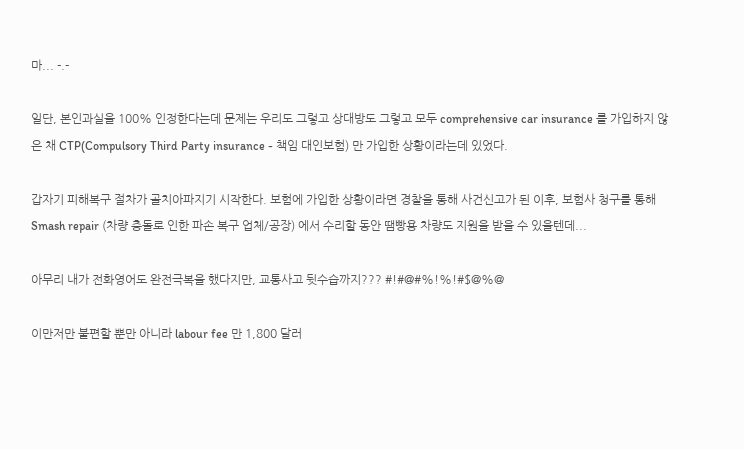마... -.-

일단, 본인과실을 100% 인정한다는데 문제는 우리도 그렇고 상대방도 그렇고 모두 comprehensive car insurance 를 가입하지 않은 채 CTP(Compulsory Third Party insurance - 책임 대인보험) 만 가입한 상황이라는데 있었다.

갑자기 피해복구 절차가 골치아파지기 시작한다. 보험에 가입한 상황이라면 경찰을 통해 사건신고가 된 이후, 보험사 청구를 통해 Smash repair (차량 충돌로 인한 파손 복구 업체/공장) 에서 수리할 동안 땜빵용 차량도 지원을 받을 수 있을텐데...

아무리 내가 전화영어도 완전극복을 했다지만, 교통사고 뒷수습까지??? #!#@#%!%!#$@%@

이만저만 불편할 뿐만 아니라 labour fee 만 1,800 달러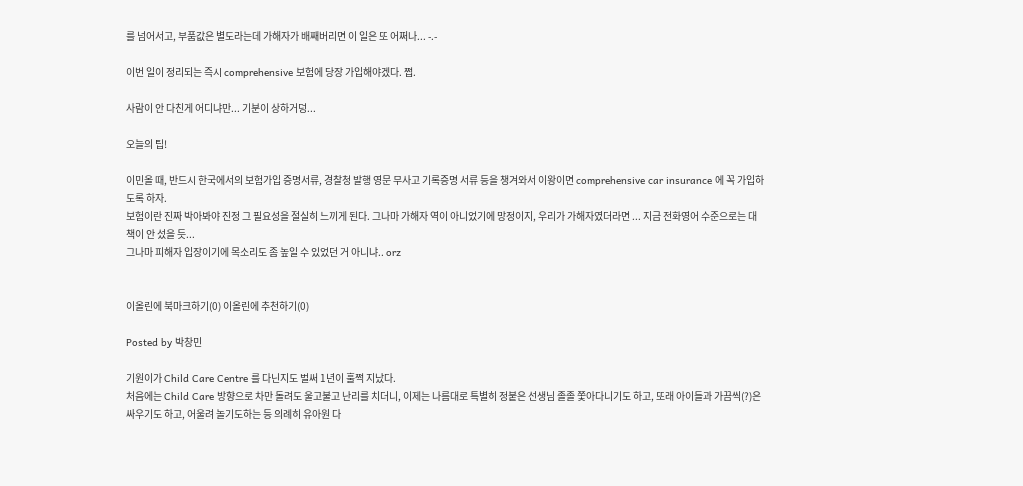를 넘어서고, 부품값은 별도라는데 가해자가 배째버리면 이 일은 또 어쩌나... -.-

이번 일이 정리되는 즉시 comprehensive 보험에 당장 가입해야겠다. 쩝.

사람이 안 다친게 어디냐만... 기분이 상하거덩...

오늘의 팁!

이민올 때, 반드시 한국에서의 보험가입 증명서류, 경찰청 발행 영문 무사고 기록증명 서류 등을 챙겨와서 이왕이면 comprehensive car insurance 에 꼭 가입하도록 하자.
보험이란 진짜 박아봐야 진정 그 필요성을 절실히 느끼게 된다. 그나마 가해자 역이 아니었기에 망정이지, 우리가 가해자였더라면 ... 지금 전화영어 수준으로는 대책이 안 섰을 듯...
그나마 피해자 입장이기에 목소리도 좀 높일 수 있었던 거 아니냐.. orz


이올린에 북마크하기(0) 이올린에 추천하기(0)

Posted by 박창민

기원이가 Child Care Centre 를 다닌지도 벌써 1년이 훌쩍 지났다.
처음에는 Child Care 방향으로 차만 돌려도 울고불고 난리를 치더니, 이제는 나름대로 특별히 정붙은 선생님 졸졸 쫓아다니기도 하고, 또래 아이들과 가끔씩(?)은 싸우기도 하고, 어울려 놀기도하는 등 의례히 유아원 다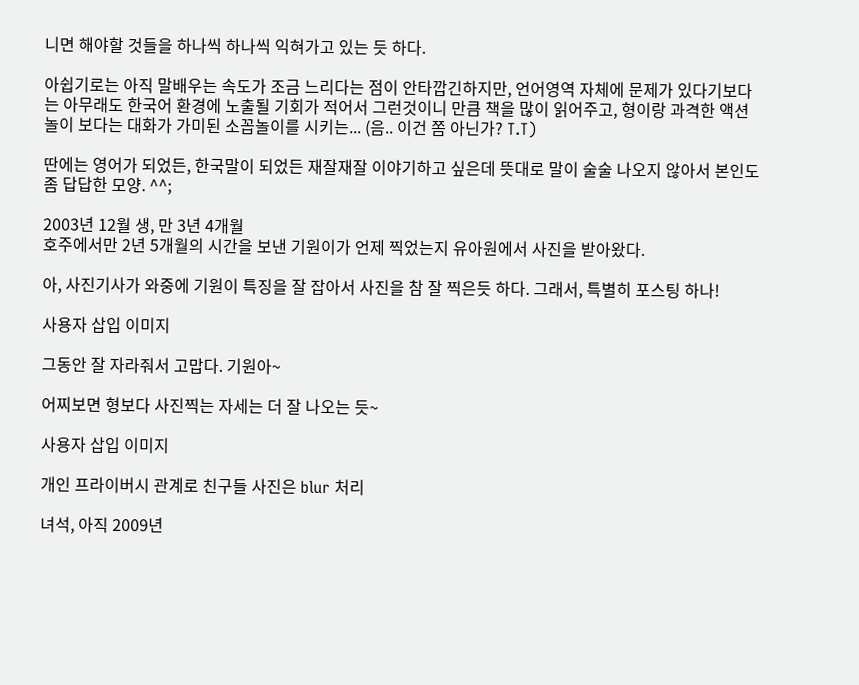니면 해야할 것들을 하나씩 하나씩 익혀가고 있는 듯 하다.

아쉽기로는 아직 말배우는 속도가 조금 느리다는 점이 안타깝긴하지만, 언어영역 자체에 문제가 있다기보다는 아무래도 한국어 환경에 노출될 기회가 적어서 그런것이니 만큼 책을 많이 읽어주고, 형이랑 과격한 액션놀이 보다는 대화가 가미된 소꼽놀이를 시키는... (음.. 이건 쫌 아닌가? T.T)

딴에는 영어가 되었든, 한국말이 되었든 재잘재잘 이야기하고 싶은데 뜻대로 말이 술술 나오지 않아서 본인도 좀 답답한 모양. ^^;

2003년 12월 생, 만 3년 4개월
호주에서만 2년 5개월의 시간을 보낸 기원이가 언제 찍었는지 유아원에서 사진을 받아왔다.

아, 사진기사가 와중에 기원이 특징을 잘 잡아서 사진을 참 잘 찍은듯 하다. 그래서, 특별히 포스팅 하나!

사용자 삽입 이미지

그동안 잘 자라줘서 고맙다. 기원아~

어찌보면 형보다 사진찍는 자세는 더 잘 나오는 듯~

사용자 삽입 이미지

개인 프라이버시 관계로 친구들 사진은 blur 처리

녀석, 아직 2009년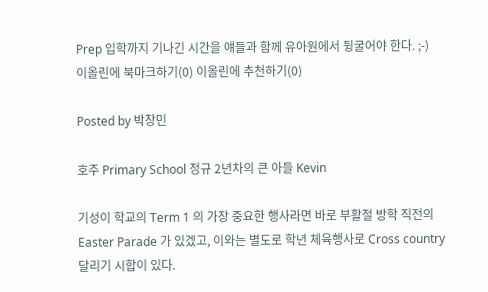Prep 입학까지 기나긴 시간을 얘들과 함께 유아원에서 뒹굴어야 한다. ;-)
이올린에 북마크하기(0) 이올린에 추천하기(0)

Posted by 박창민

호주 Primary School 정규 2년차의 큰 아들 Kevin

기성이 학교의 Term 1 의 가장 중요한 행사라면 바로 부활절 방학 직전의 Easter Parade 가 있겠고, 이와는 별도로 학년 체육행사로 Cross country 달리기 시합이 있다.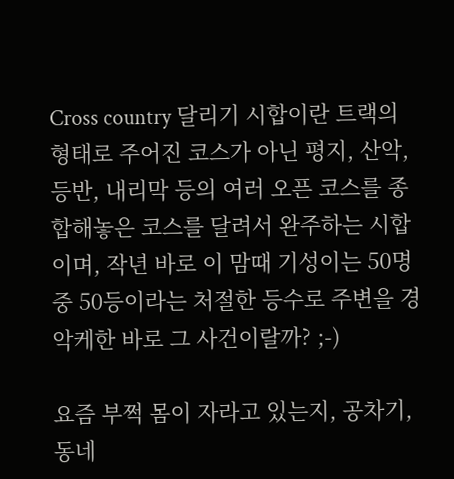Cross country 달리기 시합이란 트랙의 형태로 주어진 코스가 아닌 평지, 산악, 등반, 내리막 등의 여러 오픈 코스를 종합해놓은 코스를 달려서 완주하는 시합이며, 작년 바로 이 맘때 기성이는 50명 중 50등이라는 처절한 등수로 주변을 경악케한 바로 그 사건이랄까? ;-)

요즘 부쩍 몸이 자라고 있는지, 공차기, 동네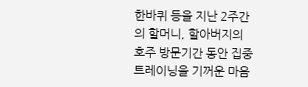한바퀴 등을 지난 2주간의 할머니, 할아버지의 호주 방문기간 동안 집중 트레이닝을 기꺼운 마음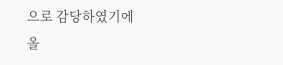으로 감당하였기에 올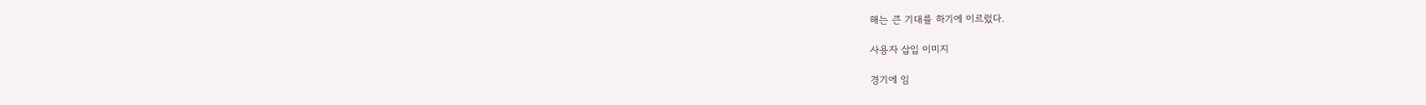해는 큰 기대를 하기에 이르렀다.

사용자 삽입 이미지

경기에 임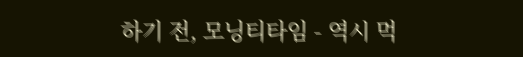하기 전, 모닝티타임 - 역시 먹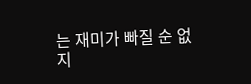는 재미가 빠질 순 없지